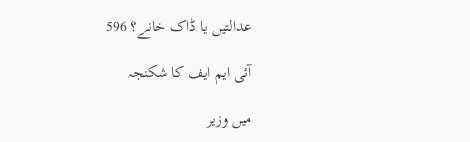عدالتیں یا ڈاک خانے؟ 596

آئی ایم ایف کا شکنجہ

میں وزیر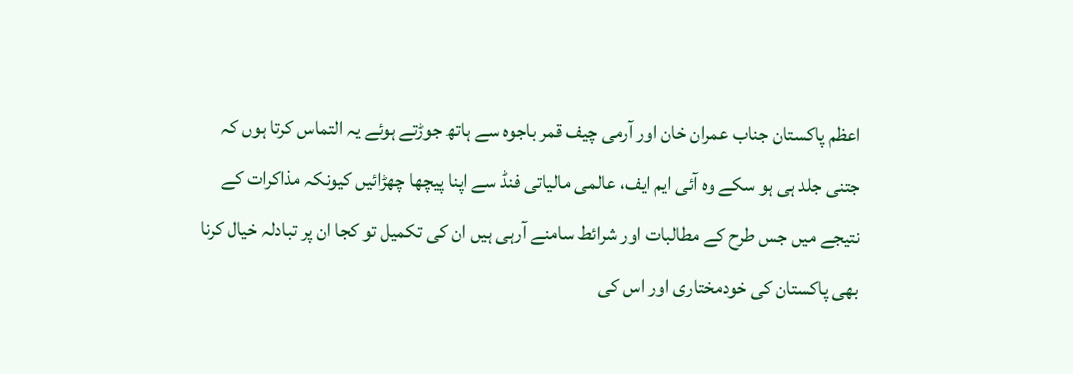اعظم پاکستان جناب عمران خان اور آرمی چیف قمر باجوہ سے ہاتھ جوڑتے ہوئے یہ التماس کرتا ہوں کہ جتنی جلد ہی ہو سکے وہ آئی ایم ایف، عالمی مالیاتی فنڈ سے اپنا پیچھا چھڑائیں کیونکہ مذاکرات کے نتیجے میں جس طرح کے مطالبات اور شرائط سامنے آرہی ہیں ان کی تکمیل تو کجا ان پر تبادلہ خیال کرنا بھی پاکستان کی خودمختاری اور اس کی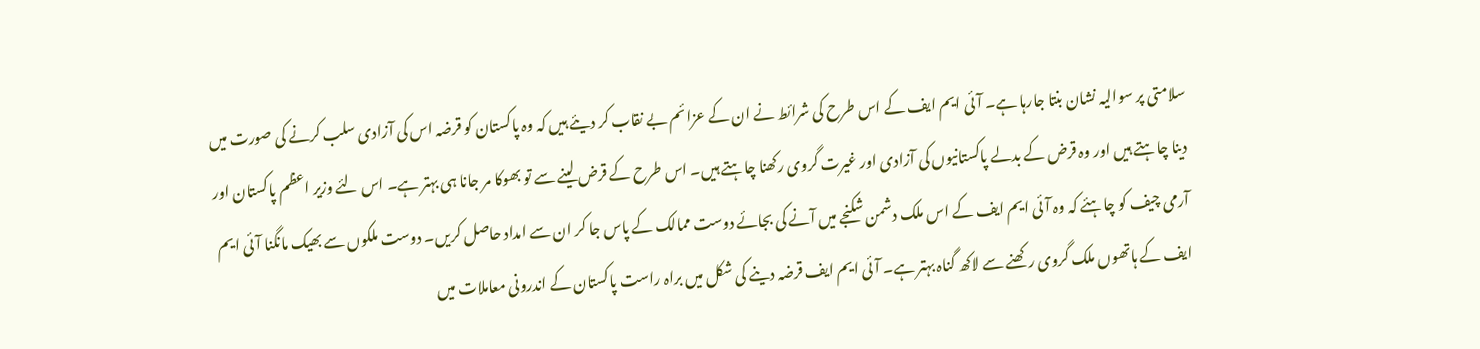سلامتی پر سوالیہ نشان بنتا جارہا ہے۔ آئی ایم ایف کے اس طرح کی شرائط نے ان کے عزائم بے نقاب کر دیئے ہیں کہ وہ پاکستان کو قرضہ اس کی آزادی سلب کرنے کی صورت میں دینا چاہتے ہیں اور وہ قرض کے بدلے پاکستانیوں کی آزادی اور غیرت گروی رکھنا چاہتے ہیں۔ اس طرح کے قرض لینے سے تو بھوکا مر جانا ہی بہتر ہے۔ اس لئے وزیر اعظم پاکستان اور آرمی چیف کو چاہئے کہ وہ آئی ایم ایف کے اس ملک دشمن شکنجے میں آنے کی بجائے دوست ممالک کے پاس جا کر ان سے امداد حاصل کریں۔ دوست ملکوں سے بھیک مانگنا آئی ایم ایف کے ہاتھوں ملک گروی رکھنے سے لاکھ گناہ بہتر ہے۔ آئی ایم ایف قرضہ دینے کی شکل میں براہ راست پاکستان کے اندرونی معاملات میں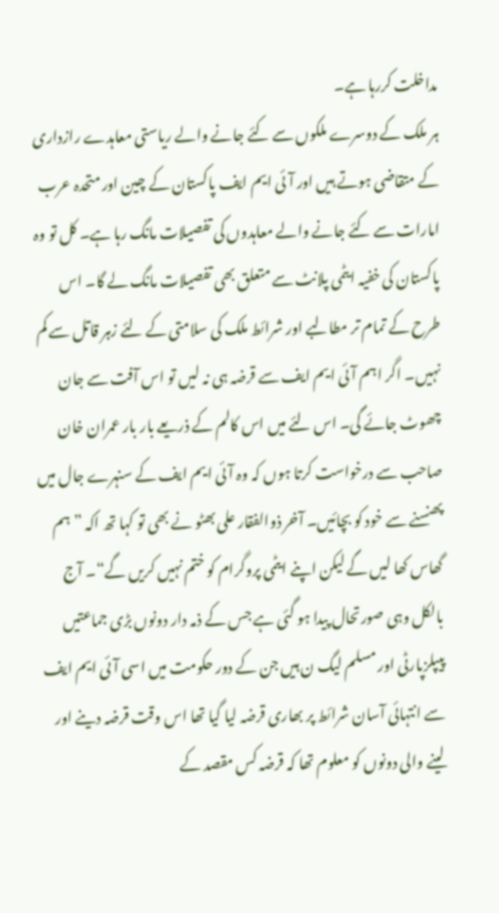مداخلت کررہا ہے۔
ہر ملک کے دوسرے ملکوں سے کئے جانے والے ریاستی معاہدے رازداری کے متقاضی ہوتے ہیں اور آئی ایم ایف پاکستان کے چین اور متحدہ عرب امارات سے کئے جانے والے معاہدوں کی تفصیلات مانگ رہا ہے۔ کل تو وہ پاکستان کی خفیہ ایٹمی پلانٹ سے متعلق بھی تفصیلات مانگ لے گا۔ اس طرح کے تمام تر مطالبے اور شرائط ملک کی سلامتی کے لئے زہر قاتل سے کم نہیں۔ اگر اہم آئی ایم ایف سے قرضہ ہی نہ لیں تو اس آفت سے جان چھوٹ جائے گی۔ اس لئے میں اس کالم کے ذریعے بار بار عمران خان صاحب سے درخواست کرتا ہوں کہ وہ آئی ایم ایف کے سنہرے جال میں پھنسنے سے خود کو بچائیں۔ آخر ذوالفقار علی بھٹو نے بھی تو کہا تھ اکہ ”ہم گھاس کھا لیں گے لیکن اپنے ایٹمی پروگرام کو ختم نہیں کریں گے“۔ آج بالکل وہی صورتحال پیدا ہو گئی ہے جس کے ذمہ دار دونوں بڑی جماعتیں پیپلزپارٹی اور مسلم لیگ ن ہیں جن کے دور حکومت میں اسی آئی ایم ایف سے انتہائی آسان شرائط پر بھاری قرضہ لیا گیا تھا اس وقت قرضہ دینے اور لینے والی دونوں کو معلوم تھا کہ قرضہ کس مقصد کے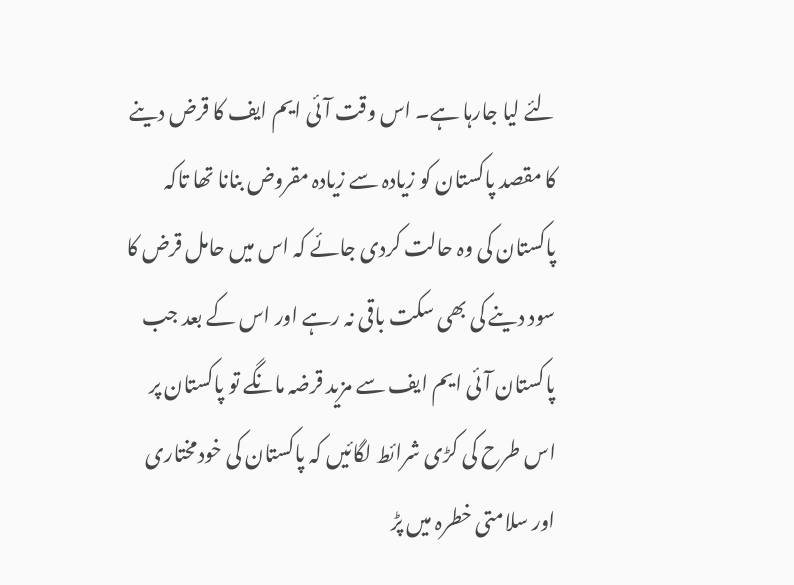لئے لیا جارہا ہے۔ اس وقت آئی ایم ایف کا قرض دینے کا مقصد پاکستان کو زیادہ سے زیادہ مقروض بنانا تھا تاکہ پاکستان کی وہ حالت کردی جائے کہ اس میں حامل قرض کا سود دینے کی بھی سکت باقی نہ رہے اور اس کے بعد جب پاکستان آئی ایم ایف سے مزید قرضہ مانگے تو پاکستان پر اس طرح کی کڑی شرائط لگائیں کہ پاکستان کی خودمختاری اور سلامتی خطرہ میں پڑ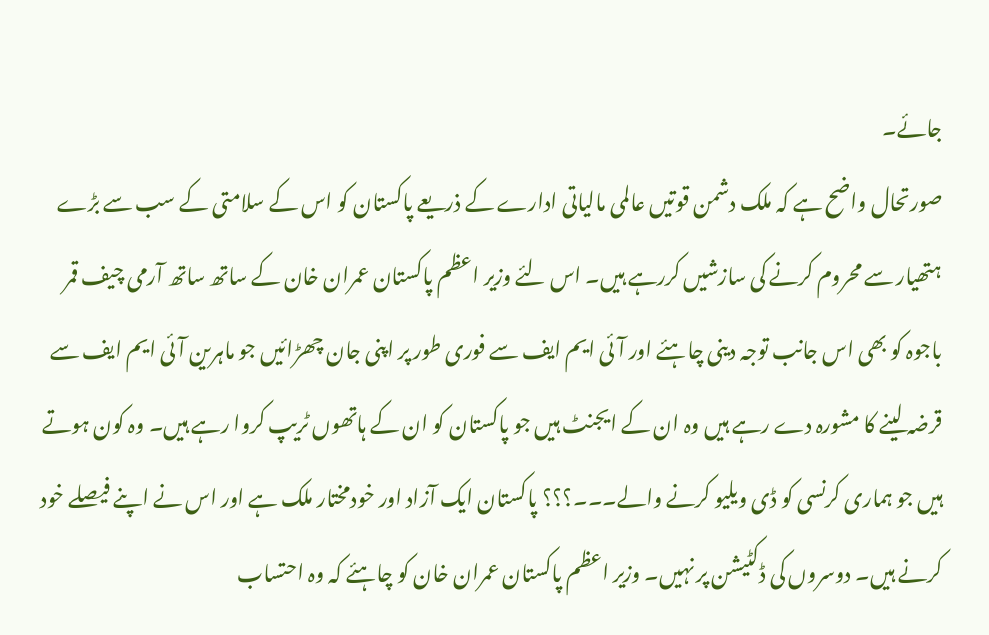جائے۔
صورتحال واضح ہے کہ ملک دشمن قوتیں عالمی مالیاتی ادارے کے ذریعے پاکستان کو اس کے سلامتی کے سب سے بڑے ہتھیار سے محروم کرنے کی سازشیں کررہے ہیں۔ اس لئے وزیر اعظم پاکستان عمران خان کے ساتھ ساتھ آرمی چیف قمر باجوہ کو بھی اس جانب توجہ دینی چاہئے اور آئی ایم ایف سے فوری طور پر اپنی جان چھڑائیں جو ماہرین آئی ایم ایف سے قرضہ لینے کا مشورہ دے رہے ہیں وہ ان کے ایجنٹ ہیں جو پاکستان کو ان کے ہاتھوں ٹریپ کروا رہے ہیں۔ وہ کون ہوتے ہیں جو ہماری کرنسی کو ڈی ویلیو کرنے والے۔۔۔؟؟؟ پاکستان ایک آزاد اور خودمختار ملک ہے اور اس نے اپنے فیصلے خود کرنے ہیں۔ دوسروں کی ڈکٹیشن پر نہیں۔ وزیر اعظم پاکستان عمران خان کو چاہئے کہ وہ احتساب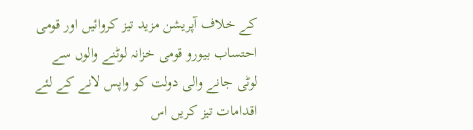کے خلاف آپریشن مزید تیز کروائیں اور قومی احتساب بیورو قومی خزانہ لوٹنے والوں سے لوٹی جانے والی دولت کو واپس لانے کے لئے اقدامات تیز کریں اس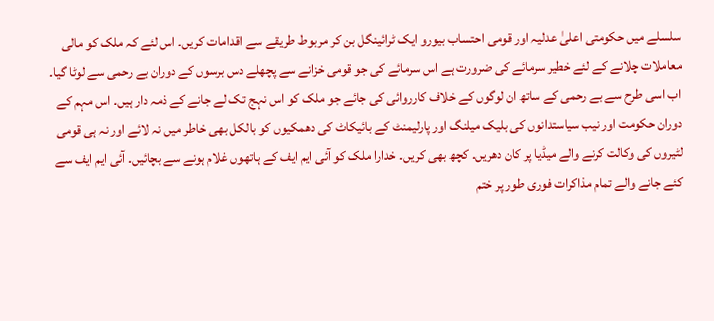سلسلے میں حکومتی اعلیٰ عدلیہ اور قومی احتساب بیورو ایک ٹرائینگل بن کر مربوط طریقے سے اقدامات کریں۔ اس لئے کہ ملک کو مالی معاملات چلانے کے لئے خطیر سرمائے کی ضرورت ہے اس سرمائے کی جو قومی خزانے سے پچھلے دس برسوں کے دوران بے رحمی سے لوٹا گیا۔ اب اسی طرح سے بے رحمی کے ساتھ ان لوگوں کے خلاف کارروائی کی جائے جو ملک کو اس نہج تک لے جانے کے ذمہ دار ہیں۔ اس مہم کے دوران حکومت اور نیب سیاستدانوں کی بلیک میلنگ اور پارلیمنٹ کے بائیکاٹ کی دھمکیوں کو بالکل بھی خاطر میں نہ لائے اور نہ ہی قومی لٹیروں کی وکالت کرنے والے میڈیا پر کان دھریں۔ کچھ بھی کریں۔ خدارا ملک کو آئی ایم ایف کے ہاتھوں غلام ہونے سے بچائیں۔ آئی ایم ایف سے کئے جانے والے تمام مذاکرات فوری طور پر ختم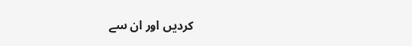کردیں اور ان سے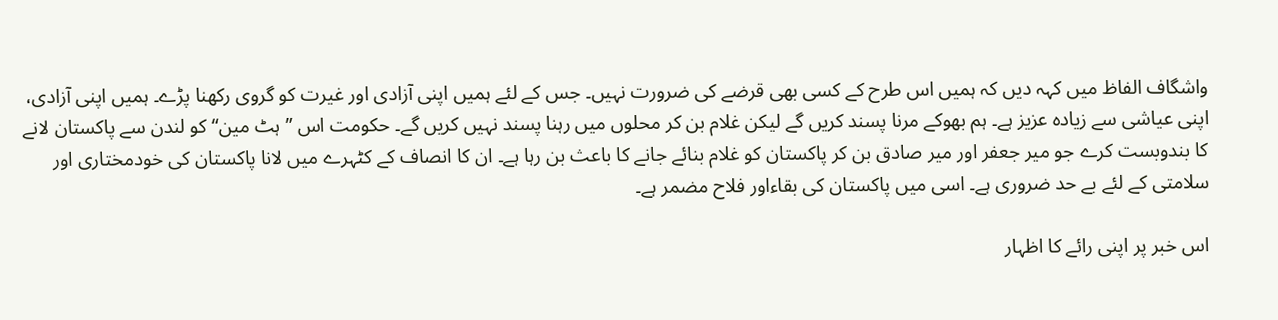واشگاف الفاظ میں کہہ دیں کہ ہمیں اس طرح کے کسی بھی قرضے کی ضرورت نہیں۔ جس کے لئے ہمیں اپنی آزادی اور غیرت کو گروی رکھنا پڑے۔ ہمیں اپنی آزادی، اپنی عیاشی سے زیادہ عزیز ہے۔ ہم بھوکے مرنا پسند کریں گے لیکن غلام بن کر محلوں میں رہنا پسند نہیں کریں گے۔ حکومت اس ”ہٹ مین“ کو لندن سے پاکستان لانے کا بندوبست کرے جو میر جعفر اور میر صادق بن کر پاکستان کو غلام بنائے جانے کا باعث بن رہا ہے۔ ان کا انصاف کے کٹہرے میں لانا پاکستان کی خودمختاری اور سلامتی کے لئے بے حد ضروری ہے۔ اسی میں پاکستان کی بقاءاور فلاح مضمر ہے۔

اس خبر پر اپنی رائے کا اظہار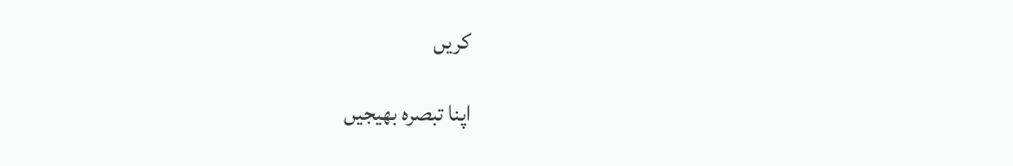کریں

اپنا تبصرہ بھیجیں